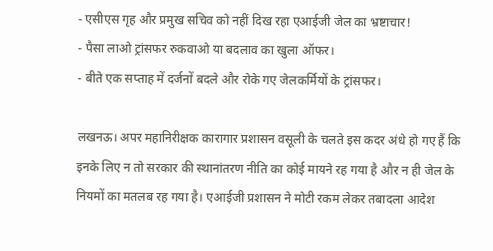- एसीएस गृह और प्रमुख सचिव को नहीं दिख रहा एआईजी जेल का भ्रष्टाचार!
- पैसा लाओ ट्रांसफर रुकवाओ या बदलाव का खुला ऑफर।
- बीते एक सप्ताह में दर्जनों बदले और रोके गए जेलकर्मियों के ट्रांसफर।

लखनऊ। अपर महानिरीक्षक कारागार प्रशासन वसूली के चलते इस कदर अंधे हो गए हैं कि इनके लिए न तो सरकार की स्थानांतरण नीति का कोई मायने रह गया है और न ही जेल के नियमों का मतलब रह गया है। एआईजी प्रशासन ने मोटी रकम लेकर तबादला आदेश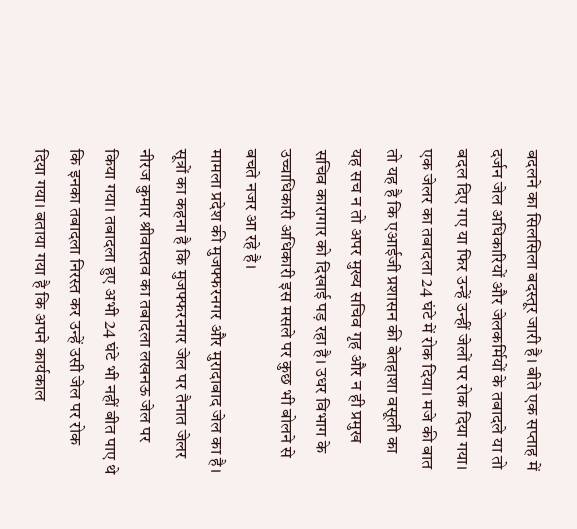बदलने का सिलसिला बदस्तूर जारी है। बीते एक सप्ताह में दर्जन जेल अधिकारियों और जेलकर्मियों के तबादले या तो बदल दिए गए या फिर उन्हें उन्हीं जेलों पर रोक दिया गया। एक जेलर का तबादला 24 घंटे में रोक दिया। मजे की बात तो यह है कि एआईजी प्रशासन की बेतहाशा वसूली का यह सच न तो अपर मुख्य सचिव गृह और न ही प्रमुख सचिव कारागार को दिखाई पड़ रहा है। उधर विभाग के उच्चाधिकारी अधिकारी इस मसले पर कुछ भी बोलने से बचते नजर आ रहे है।
मामला प्रदेश की मुजफ्फरनगर और मुरादाबाद जेल का है। सूत्रों का कहना है कि मुजफ्फरनगर जेल पर तैनात जेलर नीरज कुमार श्रीवास्तव का तबादला लखनऊ जेल पर किया गया। तबादला हुए अभी 24 घंटे भी नहीं बीत पाए थे कि इनका तबादला निरस्त कर उन्हें उसी जेल पर रोक दिया गया। बताया गया है कि अपने कार्यकाल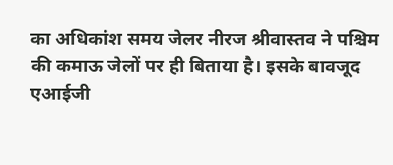का अधिकांश समय जेलर नीरज श्रीवास्तव ने पश्चिम की कमाऊ जेलों पर ही बिताया है। इसके बावजूद एआईजी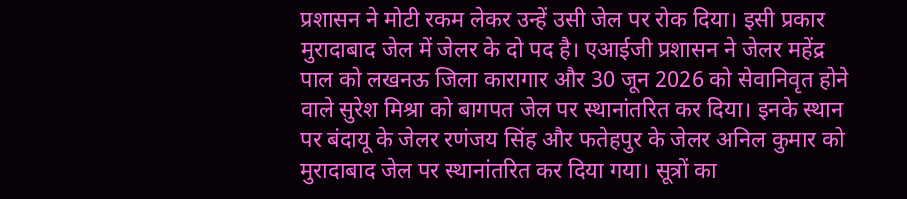प्रशासन ने मोटी रकम लेकर उन्हें उसी जेल पर रोक दिया। इसी प्रकार मुरादाबाद जेल में जेलर के दो पद है। एआईजी प्रशासन ने जेलर महेंद्र पाल को लखनऊ जिला कारागार और 30 जून 2026 को सेवानिवृत होने वाले सुरेश मिश्रा को बागपत जेल पर स्थानांतरित कर दिया। इनके स्थान पर बंदायू के जेलर रणंजय सिंह और फतेहपुर के जेलर अनिल कुमार को मुरादाबाद जेल पर स्थानांतरित कर दिया गया। सूत्रों का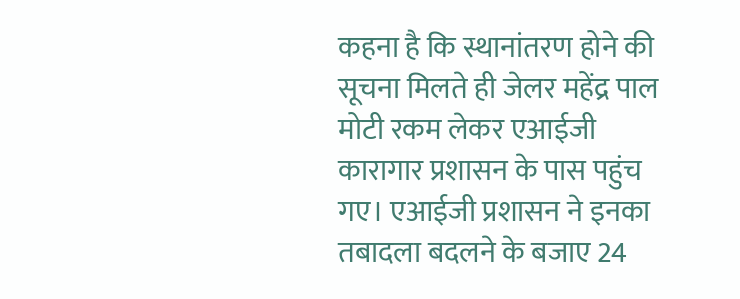कहना है कि स्थानांतरण होने की सूचना मिलते ही जेलर महेंद्र पाल मोटी रकम लेकर एआईजी कारागार प्रशासन के पास पहुंच गए। एआईजी प्रशासन ने इनका तबादला बदलने के बजाए 24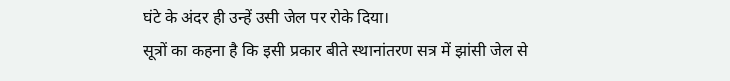घंटे के अंदर ही उन्हें उसी जेल पर रोके दिया।
सूत्रों का कहना है कि इसी प्रकार बीते स्थानांतरण सत्र में झांसी जेल से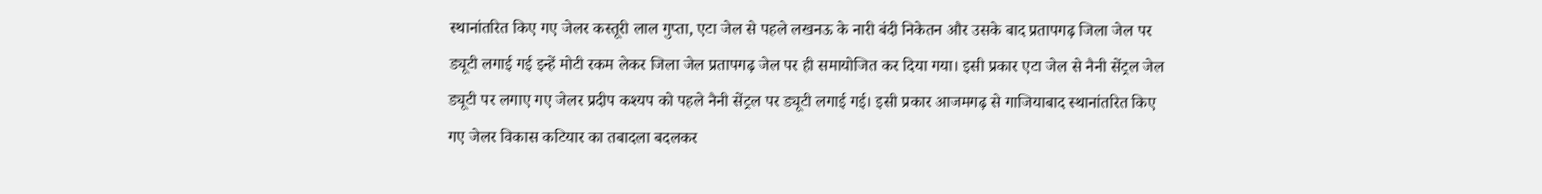स्थानांतरित किए गए जेलर कस्तूरी लाल गुप्ता, एटा जेल से पहले लखनऊ के नारी बंदी निकेतन और उसके बाद प्रतापगढ़ जिला जेल पर ड्यूटी लगाई गई इन्हें मोटी रकम लेकर जिला जेल प्रतापगढ़ जेल पर ही समायोजित कर दिया गया। इसी प्रकार एटा जेल से नैनी सेंट्रल जेल ड्यूटी पर लगाए गए जेलर प्रदीप कश्यप को पहले नैनी सेंट्रल पर ड्यूटी लगाई गई। इसी प्रकार आजमगढ़ से गाजियाबाद स्थानांतरित किए गए जेलर विकास कटियार का तबादला बदलकर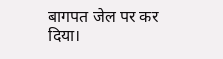बागपत जेल पर कर दिया।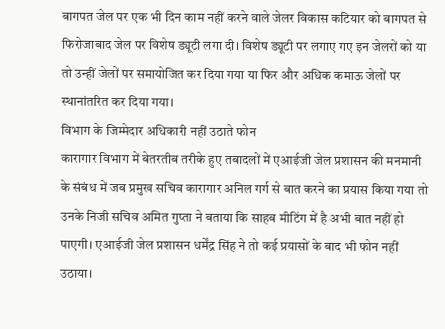बागपत जेल पर एक भी दिन काम नहीं करने वाले जेलर विकास कटियार को बागपत से फिरोजाबाद जेल पर विशेष ड्यूटी लगा दी। विशेष ड्यूटी पर लगाए गए इन जेलरों को या तो उन्हीं जेलों पर समायोजित कर दिया गया या फिर और अधिक कमाऊ जेलों पर स्थानांतरित कर दिया गया।
विभाग के जिम्मेदार अधिकारी नहीं उठाते फोन
कारागार विभाग में बेतरतीब तरीके हुए तबादलों में एआईजी जेल प्रशासन की मनमानी के संबंध में जब प्रमुख सचिव कारागार अनिल गर्ग से बात करने का प्रयास किया गया तो उनके निजी सचिव अमित गुप्ता ने बताया कि साहब मीटिंग में है अभी बात नहीं हो पाएगी। एआईजी जेल प्रशासन धर्मेंद्र सिंह ने तो कई प्रयासों के बाद भी फोन नहीं उठाया।